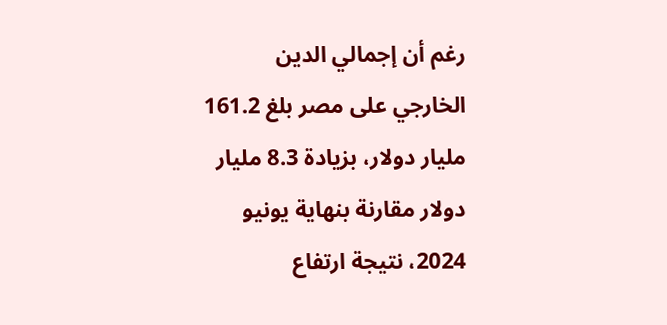رغم أن إجمالي الدين الخارجي على مصر بلغ 161.2 مليار دولار، بزيادة 8.3 مليار دولار مقارنة بنهاية يونيو 2024، نتيجة ارتفاع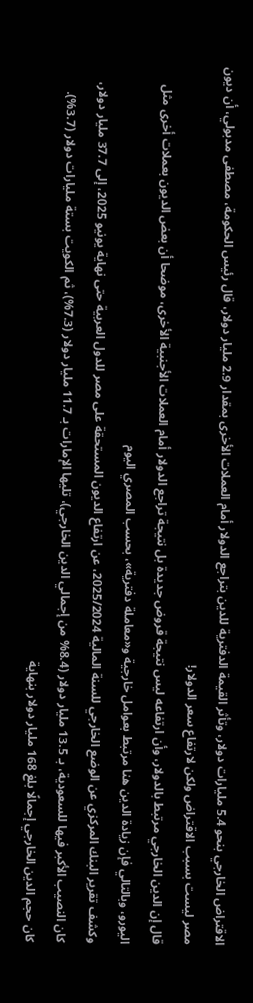الاقتراض الخارجي بنحو 5.4 مليارات دولار، وتأثر القيمة الدفترية للدين بتراجع الدولار أمام العملات الأخرى بمقدار 2.9 مليار دولار، قال رئيس الحكومة، مصطفى مدبولي، أن ديون مصر ليست بسبب الاقتراض ولكن لارتفاع سعر الدولار!
قال إن الدين الخارجي مرتبط بالدولار، وأن ارتفاعه ليس نتيجة قروض جديدة بل نتيجة تراجع الدولار أمام العملات الأجنبية الأخرى، موضحا أن بعض الديون بعملات أخرى مثل اليورو، وبالتالي فإن زيادة الدين هنا مرتبط بعوامل خارجية و«معاملة دفترية»، بحسب المصري اليوم
وكشف تقرير البنك المركزي عن الوضع الخارجي للسنة المالية 2025/2024، عن ارتفاع الديون المستحقة على مصر للدول العربية حتى نهاية يونيو 2025، إلى 37.7 مليار دولار، كان النصيب الأكبر فيها للسعودية، بـ 13.5 مليار دولار (8.4% من إجمالي الدين الخارجي)، تليها الإمارات بـ 11.7 مليار دولار (7.3%)، ثم الكويت بستة مليارات دولار (3.7%).
كان حجم الدين الخارجي إجمالًا بلغ 168 مليار دولار بنهاية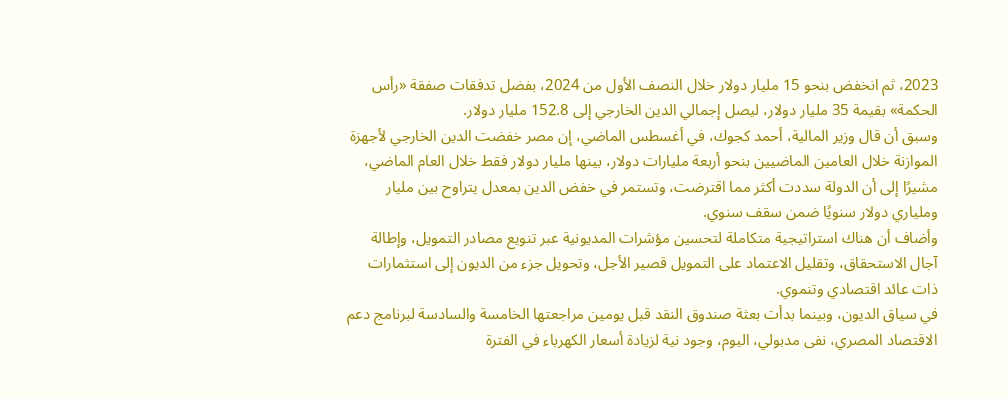2023، ثم انخفض بنحو 15 مليار دولار خلال النصف الأول من 2024، بفضل تدفقات صفقة «رأس الحكمة» بقيمة 35 مليار دولار، ليصل إجمالي الدين الخارجي إلى 152.8 مليار دولار.
وسبق أن قال وزير المالية، أحمد كجوك، في أغسطس الماضي، إن مصر خفضت الدين الخارجي لأجهزة الموازنة خلال العامين الماضيين بنحو أربعة مليارات دولار، بينها مليار دولار فقط خلال العام الماضي، مشيرًا إلى أن الدولة سددت أكثر مما اقترضت، وتستمر في خفض الدين بمعدل يتراوح بين مليار وملياري دولار سنويًا ضمن سقف سنوي.
وأضاف أن هناك استراتيجية متكاملة لتحسين مؤشرات المديونية عبر تنويع مصادر التمويل، وإطالة آجال الاستحقاق، وتقليل الاعتماد على التمويل قصير الأجل، وتحويل جزء من الديون إلى استثمارات ذات عائد اقتصادي وتنموي.
في سياق الديون، وبينما بدأت بعثة صندوق النقد قبل يومين مراجعتها الخامسة والسادسة لبرنامج دعم الاقتصاد المصري، نفى مدبولي، اليوم، وجود نية لزيادة أسعار الكهرباء في الفترة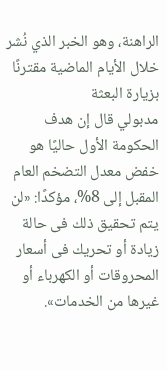الراهنة، وهو الخبر الذي نُشر خلال الأيام الماضية مقترنًا بزيارة البعثة
مدبولي قال إن هدف الحكومة الأول حاليًا هو خفض معدل التضخم العام المقبل إلى 8%، مؤكدًا: «لن يتم تحقيق ذلك فى حالة زيادة أو تحريك فى أسعار المحروقات أو الكهرباء أو غيرها من الخدمات».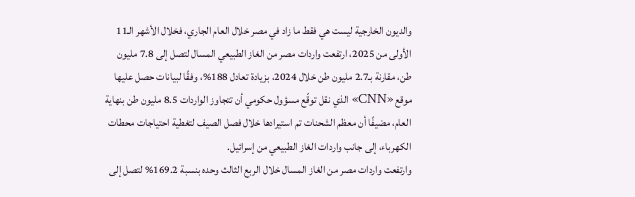والديون الخارجية ليست هي فقط ما زاد في مصر خلال العام الجاري، فخلال الأشهر الـ11 الأولى من 2025، ارتفعت واردات مصر من الغاز الطبيعي المسال لتصل إلى 7.8 مليون طن، مقارنة بـ2.7 مليون طن خلال 2024، بزيادة تعادل 188%، وفقًا لبيانات حصل عليها موقع «CNN» الذي نقل توقّع مسؤول حكومي أن تتجاوز الواردات 8.5 مليون طن بنهاية العام، مضيفًا أن معظم الشحنات تم استيرادها خلال فصل الصيف لتغطية احتياجات محطات الكهرباء، إلى جانب واردات الغاز الطبيعي من إسرائيل.
وارتفعت واردات مصر من الغاز المسال خلال الربع الثالث وحده بنسبة 169.2% لتصل إلى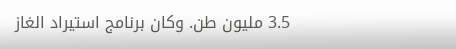3.5 مليون طن. وكان برنامج استيراد الغاز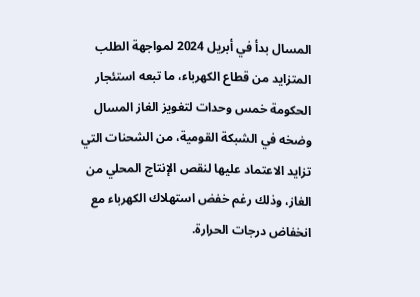المسال بدأ في أبريل 2024 لمواجهة الطلب المتزايد من قطاع الكهرباء، ما تبعه استئجار الحكومة خمس وحدات لتغويز الغاز المسال وضخه في الشبكة القومية، من الشحنات التي تزايد الاعتماد عليها لنقص الإنتاج المحلي من الغاز، وذلك رغم خفض استهلاك الكهرباء مع انخفاض درجات الحرارة.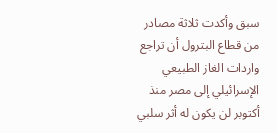سبق وأكدت ثلاثة مصادر من قطاع البترول أن تراجع واردات الغاز الطبيعي الإسرائيلي إلى مصر منذ أكتوبر لن يكون له أثر سلبي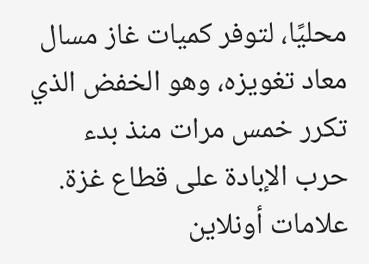محليًا، لتوفر كميات غاز مسال معاد تغويزه، وهو الخفض الذي تكرر خمس مرات منذ بدء حرب الإبادة على قطاع غزة.
علامات أونلاين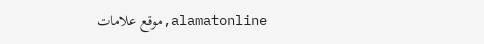alamatonline,موقع علامات